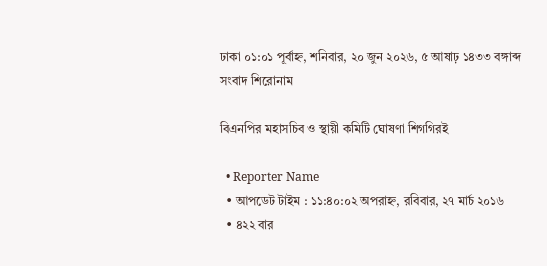ঢাকা ০১:০১ পূর্বাহ্ন, শনিবার, ২০ জুন ২০২৬, ৫ আষাঢ় ১৪৩৩ বঙ্গাব্দ
সংবাদ শিরোনাম

বিএনপির মহাসচিব ও স্থায়ী কমিটি ঘোষণা শিগগিরই

  • Reporter Name
  • আপডেট টাইম : ১১:৪০:০২ অপরাহ্ন, রবিবার, ২৭ মার্চ ২০১৬
  • ৪২২ বার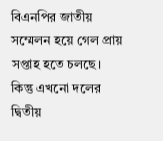বিএনপির জাতীয় সম্মেলন হয়ে গেল প্রায় সপ্তাহ হতে চলছে। কিন্তু এখনো দলের দ্বিতীয়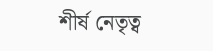শীর্ষ নেতৃত্ব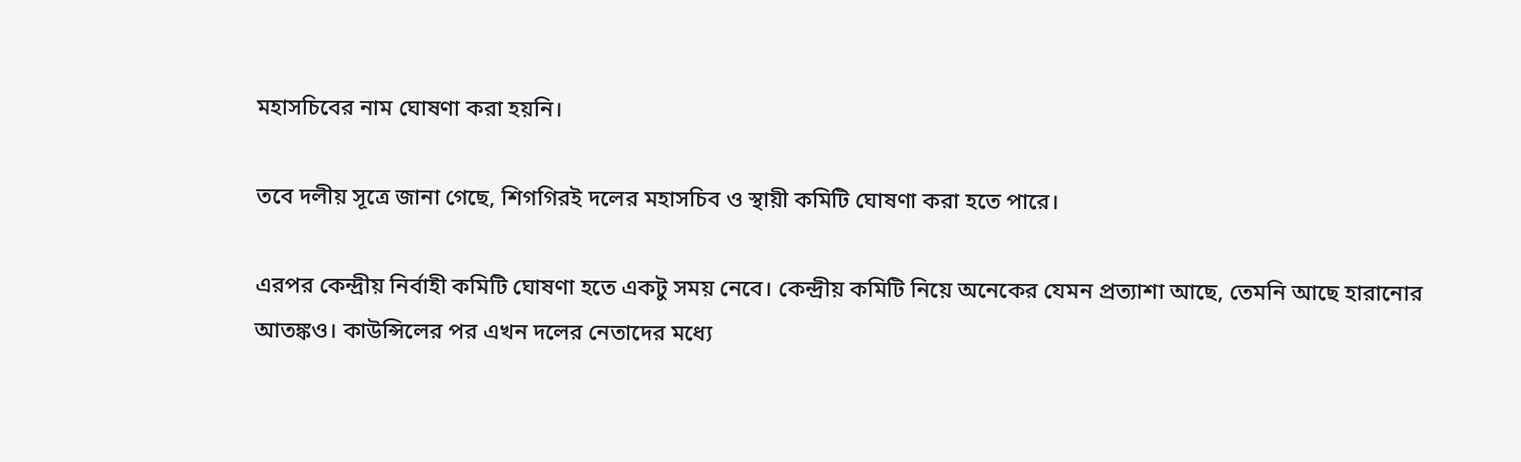মহাসচিবের নাম ঘোষণা করা হয়নি।

তবে দলীয় সূত্রে জানা গেছে, শিগগিরই দলের মহাসচিব ও স্থায়ী কমিটি ঘোষণা করা হতে পারে।

এরপর কেন্দ্রীয় নির্বাহী কমিটি ঘোষণা হতে একটু সময় নেবে। কেন্দ্রীয় কমিটি নিয়ে অনেকের যেমন প্রত্যাশা আছে, তেমনি আছে হারানোর আতঙ্কও। কাউন্সিলের পর এখন দলের নেতাদের মধ্যে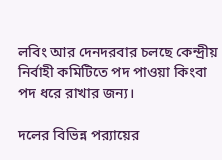লবিং আর দেনদরবার চলছে কেন্দ্রীয় নির্বাহী কমিটিতে পদ পাওয়া কিংবা পদ ধরে রাখার জন্য।

দলের বিভিন্ন পর‌্যায়ের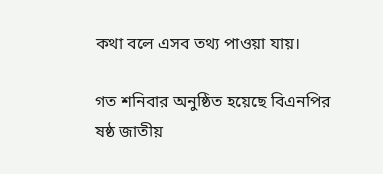কথা বলে এসব তথ্য পাওয়া যায়।

গত শনিবার অনুষ্ঠিত হয়েছে বিএনপির ষষ্ঠ জাতীয়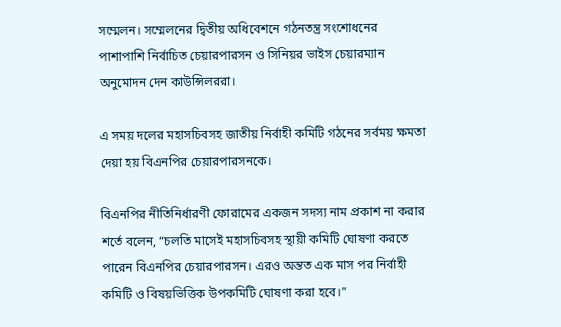সম্মেলন। সম্মেলনের দ্বিতীয় অধিবেশনে গঠনতন্ত্র সংশোধনের পাশাপাশি নির্বাচিত চেয়ারপারসন ও সিনিয়র ভাইস চেয়ারম্যান অনুমোদন দেন কাউন্সিলররা।

এ সময় দলের মহাসচিবসহ জাতীয় নির্বাহী কমিটি গঠনের সর্বময় ক্ষমতা দেয়া হয় বিএনপির চেয়ারপারসনকে।

বিএনপির নীতিনির্ধারণী ফোরামের একজন সদস্য নাম প্রকাশ না করার শর্তে বলেন, “চলতি মাসেই মহাসচিবসহ স্থায়ী কমিটি ঘোষণা করতে পারেন বিএনপির চেয়ারপারসন। এরও অন্তত এক মাস পর নির্বাহী কমিটি ও বিষয়ভিত্তিক উপকমিটি ঘোষণা করা হবে।”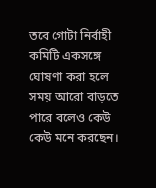তবে গোটা নির্বাহী কমিটি একসঙ্গে ঘোষণা করা হলে সময় আরো বাড়তে পারে বলেও কেউ কেউ মনে করছেন।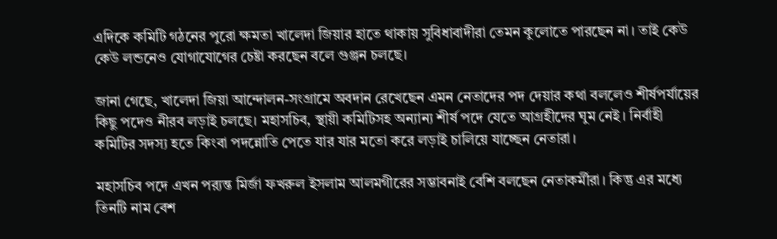এদিকে কমিটি গঠনের পুরো ক্ষমতা খালেদা জিয়ার হাতে থাকায় সুবিধাবাদীরা তেমন কুলোতে পারছেন না। তাই কেউ কেউ লন্ডনেও যোগাযোগের চেষ্টা করছেন বলে গুঞ্জন চলছে।

জানা গেছে, খালেদা জিয়া আন্দোলন-সংগ্রামে অবদান রেখেছেন এমন নেতাদের পদ দেয়ার কথা বললেও শীর্ষপর্যায়ের কিছু পদেও নীরব লড়াই চলছে। মহাসচিব, স্থায়ী কমিটিসহ অন্যান্য শীর্ষ পদে যেতে আগ্রহীদের ঘুম নেই। নির্বাহী কমিটির সদস্য হতে কিংবা পদন্নোতি পেতে যার যার মতো করে লড়াই চালিয়ে যাচ্ছেন নেতারা।

মহাসচিব পদে এখন পর‌্যন্ত মির্জা ফখরুল ইসলাম আলমগীরের সম্ভাবনাই বেশি বলছেন নেতাকর্মীরা। কিন্তু এর মধ্যে তিনটি নাম বেশ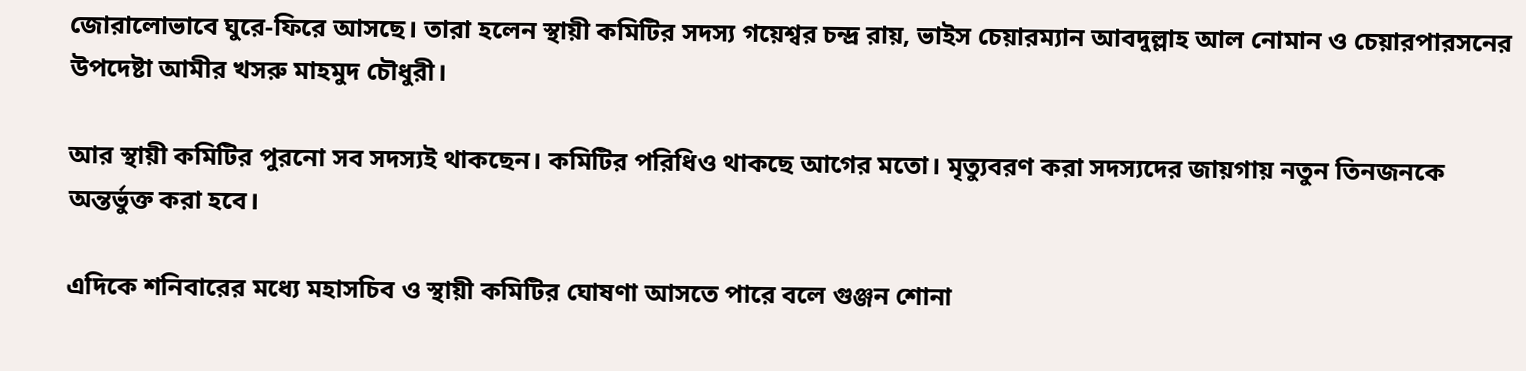জোরালোভাবে ঘুরে-ফিরে আসছে। তারা হলেন স্থায়ী কমিটির সদস্য গয়েশ্বর চন্দ্র রায়, ভাইস চেয়ারম্যান আবদুল্লাহ আল নোমান ও চেয়ারপারসনের উপদেষ্টা আমীর খসরু মাহমুদ চৌধুরী।

আর স্থায়ী কমিটির পুরনো সব সদস্যই থাকছেন। কমিটির পরিধিও থাকছে আগের মতো। মৃত্যুবরণ করা সদস্যদের জায়গায় নতুন তিনজনকে অন্তর্ভুক্ত করা হবে।

এদিকে শনিবারের মধ্যে মহাসচিব ও স্থায়ী কমিটির ঘোষণা আসতে পারে বলে গুঞ্জন শোনা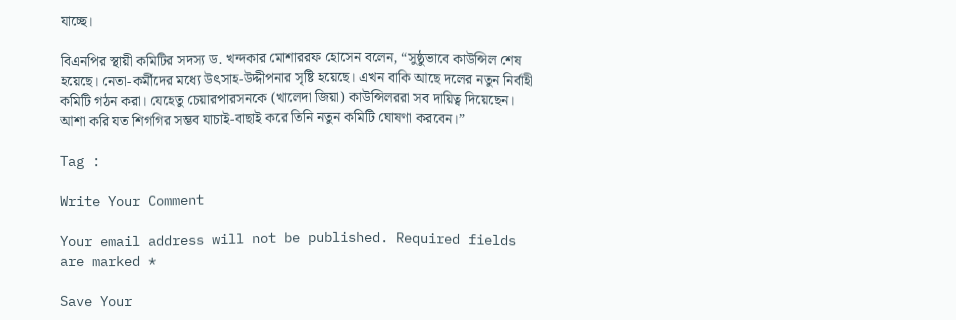যাচ্ছে।

বিএনপির স্থায়ী কমিটির সদস্য ড. খন্দকার মোশাররফ হোসেন বলেন, “সুষ্ঠুভাবে কাউন্সিল শেষ হয়েছে। নেতা-কর্মীদের মধ্যে উৎসাহ-উদ্দীপনার সৃষ্টি হয়েছে। এখন বাকি আছে দলের নতুন নির্বাহী কমিটি গঠন করা। যেহেতু চেয়ারপারসনকে (খালেদা জিয়া) কাউন্সিলররা সব দায়িত্ব দিয়েছেন। আশা করি যত শিগগির সম্ভব যাচাই-বাছাই করে তিনি নতুন কমিটি ঘোষণা করবেন।”

Tag :

Write Your Comment

Your email address will not be published. Required fields are marked *

Save Your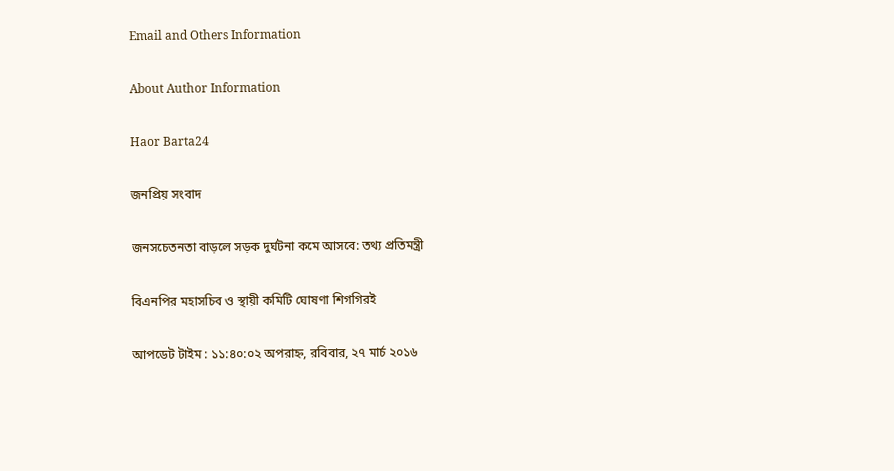Email and Others Information

About Author Information

Haor Barta24

জনপ্রিয় সংবাদ

জনসচেতনতা বাড়লে সড়ক দুর্ঘটনা কমে আসবে: তথ্য প্রতিমন্ত্রী

বিএনপির মহাসচিব ও স্থায়ী কমিটি ঘোষণা শিগগিরই

আপডেট টাইম : ১১:৪০:০২ অপরাহ্ন, রবিবার, ২৭ মার্চ ২০১৬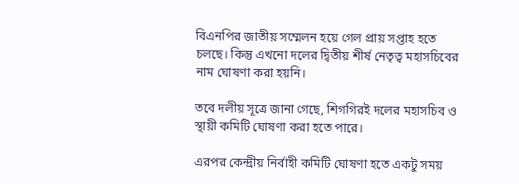বিএনপির জাতীয় সম্মেলন হয়ে গেল প্রায় সপ্তাহ হতে চলছে। কিন্তু এখনো দলের দ্বিতীয় শীর্ষ নেতৃত্ব মহাসচিবের নাম ঘোষণা করা হয়নি।

তবে দলীয় সূত্রে জানা গেছে, শিগগিরই দলের মহাসচিব ও স্থায়ী কমিটি ঘোষণা করা হতে পারে।

এরপর কেন্দ্রীয় নির্বাহী কমিটি ঘোষণা হতে একটু সময়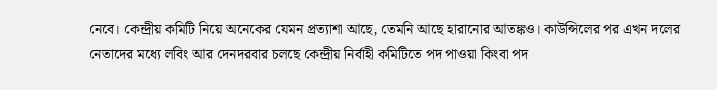নেবে। কেন্দ্রীয় কমিটি নিয়ে অনেকের যেমন প্রত্যাশা আছে, তেমনি আছে হারানোর আতঙ্কও। কাউন্সিলের পর এখন দলের নেতাদের মধ্যে লবিং আর দেনদরবার চলছে কেন্দ্রীয় নির্বাহী কমিটিতে পদ পাওয়া কিংবা পদ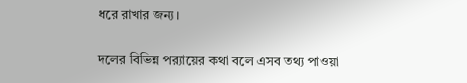ধরে রাখার জন্য।

দলের বিভিন্ন পর‌্যায়ের কথা বলে এসব তথ্য পাওয়া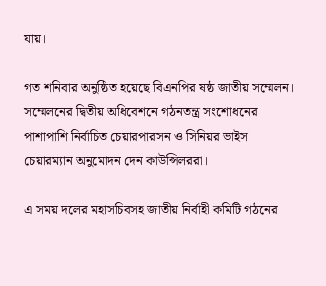যায়।

গত শনিবার অনুষ্ঠিত হয়েছে বিএনপির ষষ্ঠ জাতীয় সম্মেলন। সম্মেলনের দ্বিতীয় অধিবেশনে গঠনতন্ত্র সংশোধনের পাশাপাশি নির্বাচিত চেয়ারপারসন ও সিনিয়র ভাইস চেয়ারম্যান অনুমোদন দেন কাউন্সিলররা।

এ সময় দলের মহাসচিবসহ জাতীয় নির্বাহী কমিটি গঠনের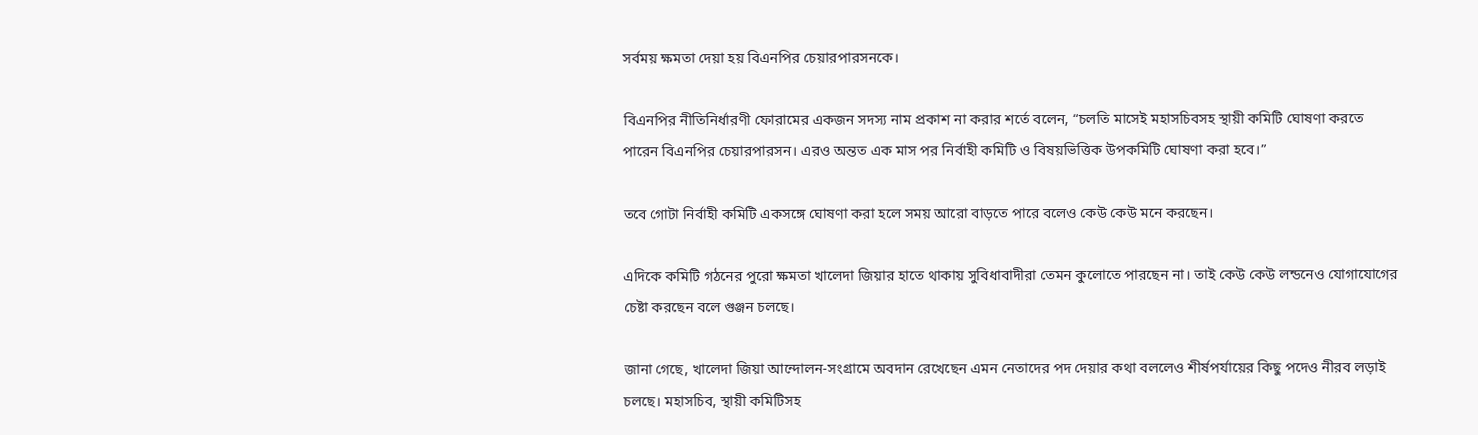সর্বময় ক্ষমতা দেয়া হয় বিএনপির চেয়ারপারসনকে।

বিএনপির নীতিনির্ধারণী ফোরামের একজন সদস্য নাম প্রকাশ না করার শর্তে বলেন, “চলতি মাসেই মহাসচিবসহ স্থায়ী কমিটি ঘোষণা করতে পারেন বিএনপির চেয়ারপারসন। এরও অন্তত এক মাস পর নির্বাহী কমিটি ও বিষয়ভিত্তিক উপকমিটি ঘোষণা করা হবে।”

তবে গোটা নির্বাহী কমিটি একসঙ্গে ঘোষণা করা হলে সময় আরো বাড়তে পারে বলেও কেউ কেউ মনে করছেন।

এদিকে কমিটি গঠনের পুরো ক্ষমতা খালেদা জিয়ার হাতে থাকায় সুবিধাবাদীরা তেমন কুলোতে পারছেন না। তাই কেউ কেউ লন্ডনেও যোগাযোগের চেষ্টা করছেন বলে গুঞ্জন চলছে।

জানা গেছে, খালেদা জিয়া আন্দোলন-সংগ্রামে অবদান রেখেছেন এমন নেতাদের পদ দেয়ার কথা বললেও শীর্ষপর্যায়ের কিছু পদেও নীরব লড়াই চলছে। মহাসচিব, স্থায়ী কমিটিসহ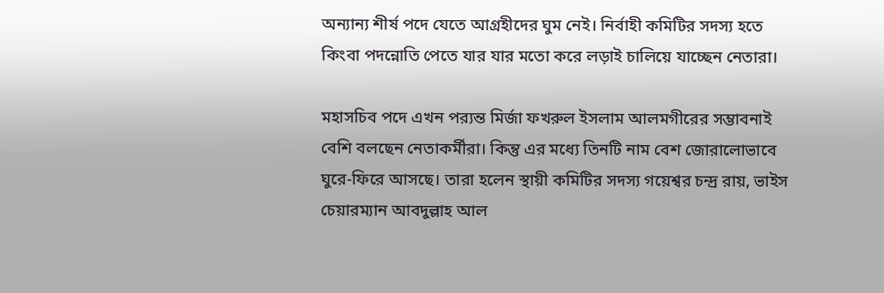অন্যান্য শীর্ষ পদে যেতে আগ্রহীদের ঘুম নেই। নির্বাহী কমিটির সদস্য হতে কিংবা পদন্নোতি পেতে যার যার মতো করে লড়াই চালিয়ে যাচ্ছেন নেতারা।

মহাসচিব পদে এখন পর‌্যন্ত মির্জা ফখরুল ইসলাম আলমগীরের সম্ভাবনাই বেশি বলছেন নেতাকর্মীরা। কিন্তু এর মধ্যে তিনটি নাম বেশ জোরালোভাবে ঘুরে-ফিরে আসছে। তারা হলেন স্থায়ী কমিটির সদস্য গয়েশ্বর চন্দ্র রায়, ভাইস চেয়ারম্যান আবদুল্লাহ আল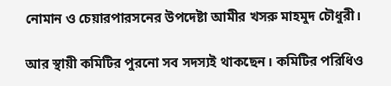নোমান ও চেয়ারপারসনের উপদেষ্টা আমীর খসরু মাহমুদ চৌধুরী।

আর স্থায়ী কমিটির পুরনো সব সদস্যই থাকছেন। কমিটির পরিধিও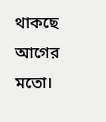থাকছে আগের মতো।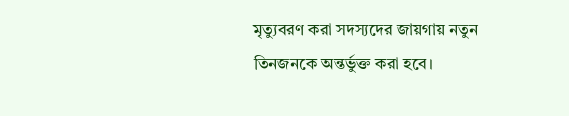মৃত্যুবরণ করা সদস্যদের জায়গায় নতুন তিনজনকে অন্তর্ভুক্ত করা হবে।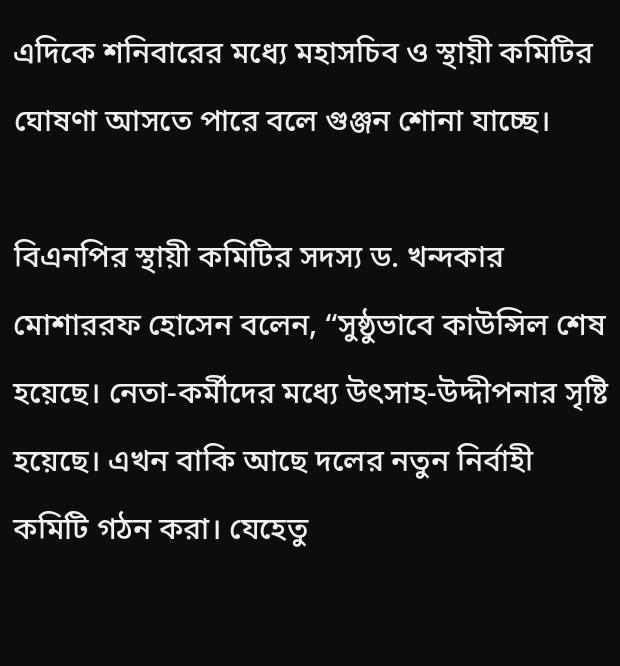এদিকে শনিবারের মধ্যে মহাসচিব ও স্থায়ী কমিটির ঘোষণা আসতে পারে বলে গুঞ্জন শোনা যাচ্ছে।

বিএনপির স্থায়ী কমিটির সদস্য ড. খন্দকার মোশাররফ হোসেন বলেন, “সুষ্ঠুভাবে কাউন্সিল শেষ হয়েছে। নেতা-কর্মীদের মধ্যে উৎসাহ-উদ্দীপনার সৃষ্টি হয়েছে। এখন বাকি আছে দলের নতুন নির্বাহী কমিটি গঠন করা। যেহেতু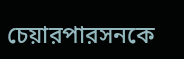চেয়ারপারসনকে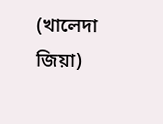(খালেদা জিয়া)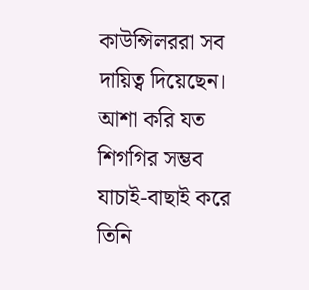কাউন্সিলররা সব দায়িত্ব দিয়েছেন। আশা করি যত শিগগির সম্ভব যাচাই-বাছাই করে তিনি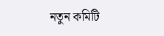নতুন কমিটি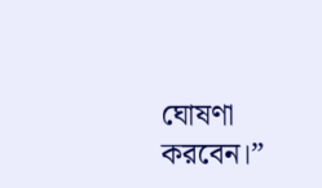ঘোষণা করবেন।”